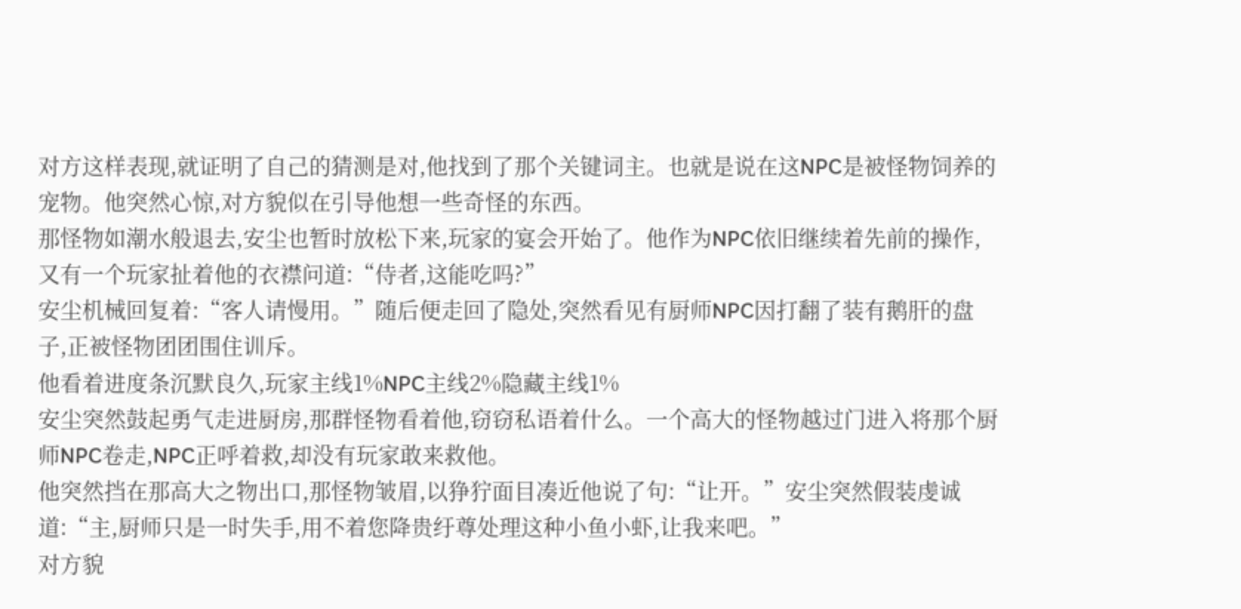对方这样表现,就证明了自己的猜测是对,他找到了那个关键词主。也就是说在这NPC是被怪物饲养的宠物。他突然心惊,对方貌似在引导他想一些奇怪的东西。
那怪物如潮水般退去,安尘也暂时放松下来,玩家的宴会开始了。他作为NPC依旧继续着先前的操作,又有一个玩家扯着他的衣襟问道:“侍者,这能吃吗?”
安尘机械回复着:“客人请慢用。”随后便走回了隐处,突然看见有厨师NPC因打翻了装有鹅肝的盘子,正被怪物团团围住训斥。
他看着进度条沉默良久,玩家主线1%NPC主线2%隐藏主线1%
安尘突然鼓起勇气走进厨房,那群怪物看着他,窃窃私语着什么。一个高大的怪物越过门进入将那个厨师NPC卷走,NPC正呼着救,却没有玩家敢来救他。
他突然挡在那高大之物出口,那怪物皱眉,以狰狞面目凑近他说了句:“让开。”安尘突然假装虔诚道:“主,厨师只是一时失手,用不着您降贵纡尊处理这种小鱼小虾,让我来吧。”
对方貌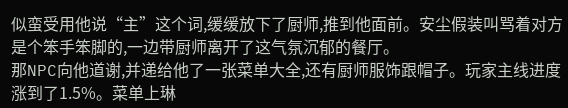似蛮受用他说“主”这个词,缓缓放下了厨师,推到他面前。安尘假装叫骂着对方是个笨手笨脚的,一边带厨师离开了这气氛沉郁的餐厅。
那NPC向他道谢,并递给他了一张菜单大全,还有厨师服饰跟帽子。玩家主线进度涨到了1.5%。菜单上琳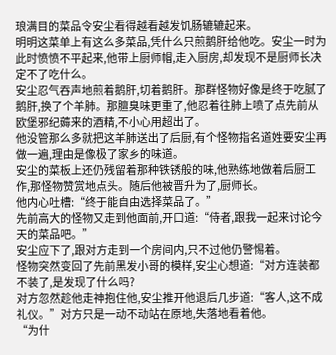琅满目的菜品令安尘看得越看越发饥肠辘辘起来。
明明这菜单上有这么多菜品,凭什么只煎鹅肝给他吃。安尘一时为此时愤愤不平起来,他带上厨师帽,走入厨房,却发现不是厨师长决定不了吃什么。
安尘忍气吞声地煎着鹅肝,切着鹅肝。那群怪物好像是终于吃腻了鹅肝,换了个羊肺。那膻臭味更重了,他忍着往肺上喷了点先前从欧堡邪纪薅来的酒精,不小心用超出了。
他没管那么多就把这羊肺送出了后厨,有个怪物指名道姓要安尘再做一遍,理由是像极了家乡的味道。
安尘的菜板上还仍残留着那种铁锈般的味,他熟练地做着后厨工作,那怪物赞赏地点头。随后他被晋升为了,厨师长。
他内心吐槽:“终于能自由选择菜品了。”
先前高大的怪物又走到他面前,开口道:“侍者,跟我一起来讨论今天的菜品吧。”
安尘应下了,跟对方走到一个房间内,只不过他仍警惕着。
怪物突然变回了先前黑发小哥的模样,安尘心想道:“对方连装都不装了,是发现了什么吗?
对方忽然趁他走神抱住他,安尘推开他退后几步道:“客人,这不成礼仪。”对方只是一动不动站在原地,失落地看着他。
“为什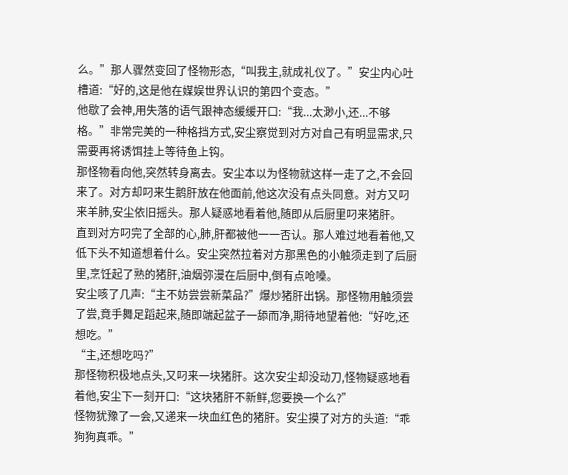么。”那人骤然变回了怪物形态,“叫我主,就成礼仪了。”安尘内心吐槽道:“好的,这是他在媒娱世界认识的第四个变态。”
他歇了会神,用失落的语气跟神态缓缓开口:“我...太渺小,还...不够格。”非常完美的一种格挡方式,安尘察觉到对方对自己有明显需求,只需要再将诱饵挂上等待鱼上钩。
那怪物看向他,突然转身离去。安尘本以为怪物就这样一走了之,不会回来了。对方却叼来生鹅肝放在他面前,他这次没有点头同意。对方又叼来羊肺,安尘依旧摇头。那人疑惑地看着他,随即从后厨里叼来猪肝。
直到对方叼完了全部的心,肺,肝都被他一一否认。那人难过地看着他,又低下头不知道想着什么。安尘突然拉着对方那黑色的小触须走到了后厨里,烹饪起了熟的猪肝,油烟弥漫在后厨中,倒有点呛嗓。
安尘咳了几声:“主不妨尝尝新菜品?”爆炒猪肝出锅。那怪物用触须尝了尝,竟手舞足蹈起来,随即端起盆子一舔而净,期待地望着他:“好吃,还想吃。”
“主,还想吃吗?”
那怪物积极地点头,又叼来一块猪肝。这次安尘却没动刀,怪物疑惑地看着他,安尘下一刻开口:“这块猪肝不新鲜,您要换一个么?”
怪物犹豫了一会,又递来一块血红色的猪肝。安尘摸了对方的头道:“乖狗狗真乖。”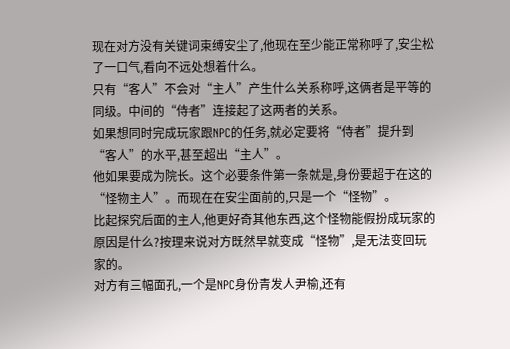现在对方没有关键词束缚安尘了,他现在至少能正常称呼了,安尘松了一口气,看向不远处想着什么。
只有“客人”不会对“主人”产生什么关系称呼,这俩者是平等的同级。中间的“侍者”连接起了这两者的关系。
如果想同时完成玩家跟NPC的任务,就必定要将“侍者”提升到“客人”的水平,甚至超出“主人”。
他如果要成为院长。这个必要条件第一条就是,身份要超于在这的“怪物主人”。而现在在安尘面前的,只是一个“怪物”。
比起探究后面的主人,他更好奇其他东西,这个怪物能假扮成玩家的原因是什么?按理来说对方既然早就变成“怪物”,是无法变回玩家的。
对方有三幅面孔,一个是NPC身份青发人尹榆,还有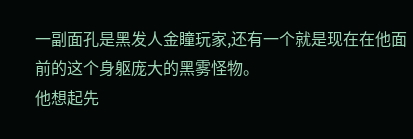一副面孔是黑发人金瞳玩家,还有一个就是现在在他面前的这个身躯庞大的黑雾怪物。
他想起先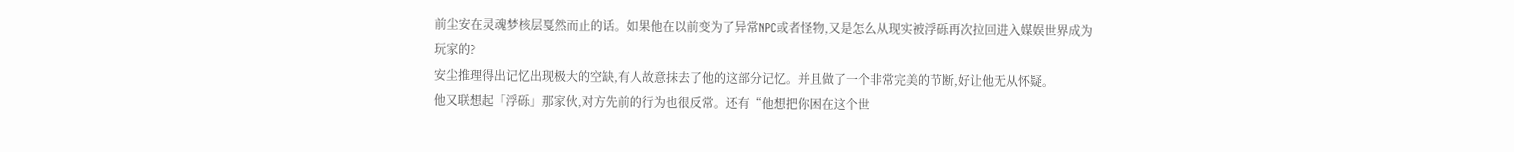前尘安在灵魂梦核层戛然而止的话。如果他在以前变为了异常NPC或者怪物,又是怎么从现实被浮砾再次拉回进入媒娱世界成为玩家的?
安尘推理得出记忆出现极大的空缺,有人故意抹去了他的这部分记忆。并且做了一个非常完美的节断,好让他无从怀疑。
他又联想起「浮砾」那家伙,对方先前的行为也很反常。还有“他想把你困在这个世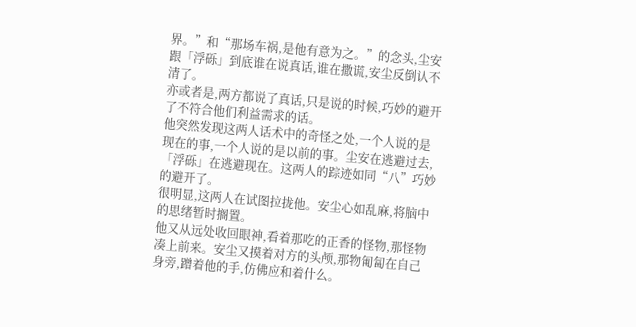界。”和“那场车祸,是他有意为之。”的念头,尘安跟「浮砾」到底谁在说真话,谁在撒谎,安尘反倒认不清了。
亦或者是,两方都说了真话,只是说的时候,巧妙的避开了不符合他们利益需求的话。
他突然发现这两人话术中的奇怪之处,一个人说的是现在的事,一个人说的是以前的事。尘安在逃避过去,「浮砾」在逃避现在。这两人的踪迹如同“八”巧妙的避开了。
很明显,这两人在试图拉拢他。安尘心如乱麻,将脑中的思绪暂时搁置。
他又从远处收回眼神,看着那吃的正香的怪物,那怪物凑上前来。安尘又摸着对方的头颅,那物匍匐在自己身旁,蹭着他的手,仿佛应和着什么。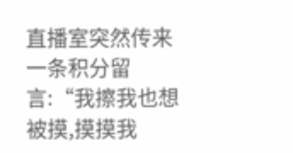直播室突然传来一条积分留言:“我擦我也想被摸,摸摸我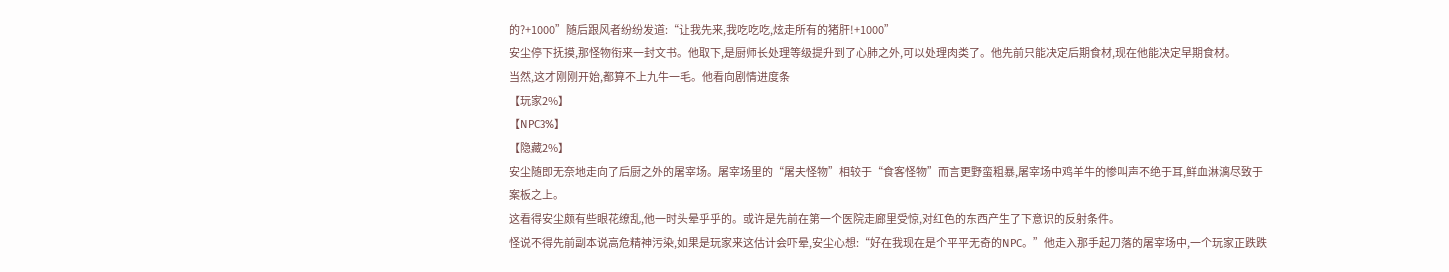的?+1000”随后跟风者纷纷发道:“让我先来,我吃吃吃,炫走所有的猪肝!+1000”
安尘停下抚摸,那怪物衔来一封文书。他取下,是厨师长处理等级提升到了心肺之外,可以处理肉类了。他先前只能决定后期食材,现在他能决定早期食材。
当然,这才刚刚开始,都算不上九牛一毛。他看向剧情进度条
【玩家2%】
【NPC3%】
【隐藏2%】
安尘随即无奈地走向了后厨之外的屠宰场。屠宰场里的“屠夫怪物”相较于“食客怪物”而言更野蛮粗暴,屠宰场中鸡羊牛的惨叫声不绝于耳,鲜血淋漓尽致于案板之上。
这看得安尘颇有些眼花缭乱,他一时头晕乎乎的。或许是先前在第一个医院走廊里受惊,对红色的东西产生了下意识的反射条件。
怪说不得先前副本说高危精神污染,如果是玩家来这估计会吓晕,安尘心想:“好在我现在是个平平无奇的NPC。”他走入那手起刀落的屠宰场中,一个玩家正跌跌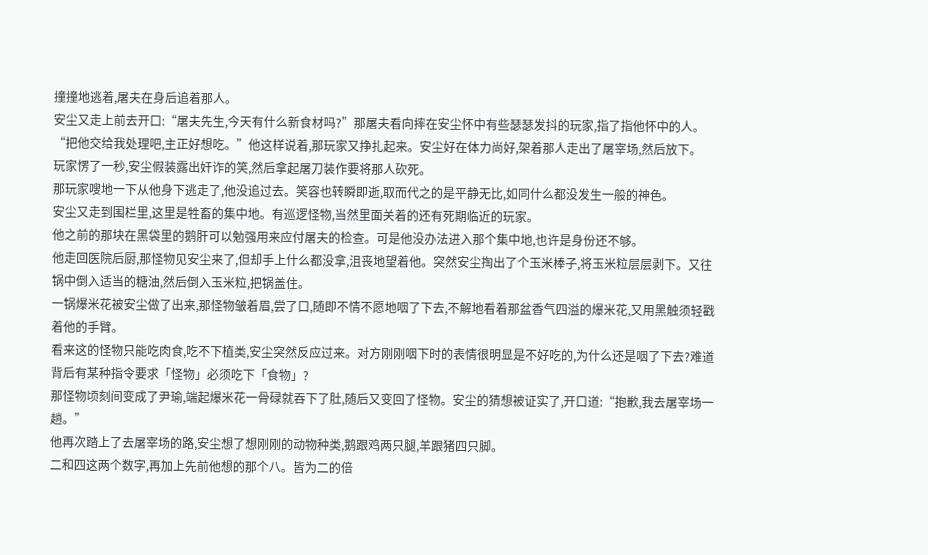撞撞地逃着,屠夫在身后追着那人。
安尘又走上前去开口:“屠夫先生,今天有什么新食材吗?”那屠夫看向摔在安尘怀中有些瑟瑟发抖的玩家,指了指他怀中的人。
“把他交给我处理吧,主正好想吃。”他这样说着,那玩家又挣扎起来。安尘好在体力尚好,架着那人走出了屠宰场,然后放下。
玩家愣了一秒,安尘假装露出奸诈的笑,然后拿起屠刀装作要将那人砍死。
那玩家嗖地一下从他身下逃走了,他没追过去。笑容也转瞬即逝,取而代之的是平静无比,如同什么都没发生一般的神色。
安尘又走到围栏里,这里是牲畜的集中地。有巡逻怪物,当然里面关着的还有死期临近的玩家。
他之前的那块在黑袋里的鹅肝可以勉强用来应付屠夫的检查。可是他没办法进入那个集中地,也许是身份还不够。
他走回医院后厨,那怪物见安尘来了,但却手上什么都没拿,沮丧地望着他。突然安尘掏出了个玉米棒子,将玉米粒层层剥下。又往锅中倒入适当的糖油,然后倒入玉米粒,把锅盖住。
一锅爆米花被安尘做了出来,那怪物皱着眉,尝了口,随即不情不愿地咽了下去,不解地看着那盆香气四溢的爆米花,又用黑触须轻戳着他的手臂。
看来这的怪物只能吃肉食,吃不下植类,安尘突然反应过来。对方刚刚咽下时的表情很明显是不好吃的,为什么还是咽了下去?难道背后有某种指令要求「怪物」必须吃下「食物」?
那怪物顷刻间变成了尹瑜,端起爆米花一骨碌就吞下了肚,随后又变回了怪物。安尘的猜想被证实了,开口道:“抱歉,我去屠宰场一趟。”
他再次踏上了去屠宰场的路,安尘想了想刚刚的动物种类,鹅跟鸡两只腿,羊跟猪四只脚。
二和四这两个数字,再加上先前他想的那个八。皆为二的倍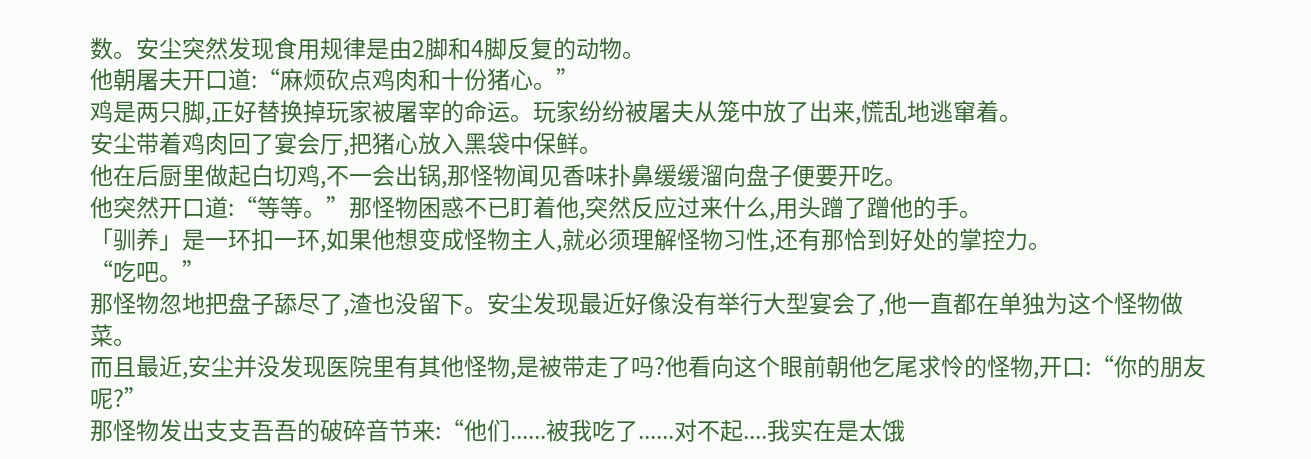数。安尘突然发现食用规律是由2脚和4脚反复的动物。
他朝屠夫开口道:“麻烦砍点鸡肉和十份猪心。”
鸡是两只脚,正好替换掉玩家被屠宰的命运。玩家纷纷被屠夫从笼中放了出来,慌乱地逃窜着。
安尘带着鸡肉回了宴会厅,把猪心放入黑袋中保鲜。
他在后厨里做起白切鸡,不一会出锅,那怪物闻见香味扑鼻缓缓溜向盘子便要开吃。
他突然开口道:“等等。”那怪物困惑不已盯着他,突然反应过来什么,用头蹭了蹭他的手。
「驯养」是一环扣一环,如果他想变成怪物主人,就必须理解怪物习性,还有那恰到好处的掌控力。
“吃吧。”
那怪物忽地把盘子舔尽了,渣也没留下。安尘发现最近好像没有举行大型宴会了,他一直都在单独为这个怪物做菜。
而且最近,安尘并没发现医院里有其他怪物,是被带走了吗?他看向这个眼前朝他乞尾求怜的怪物,开口:“你的朋友呢?”
那怪物发出支支吾吾的破碎音节来:“他们......被我吃了......对不起....我实在是太饿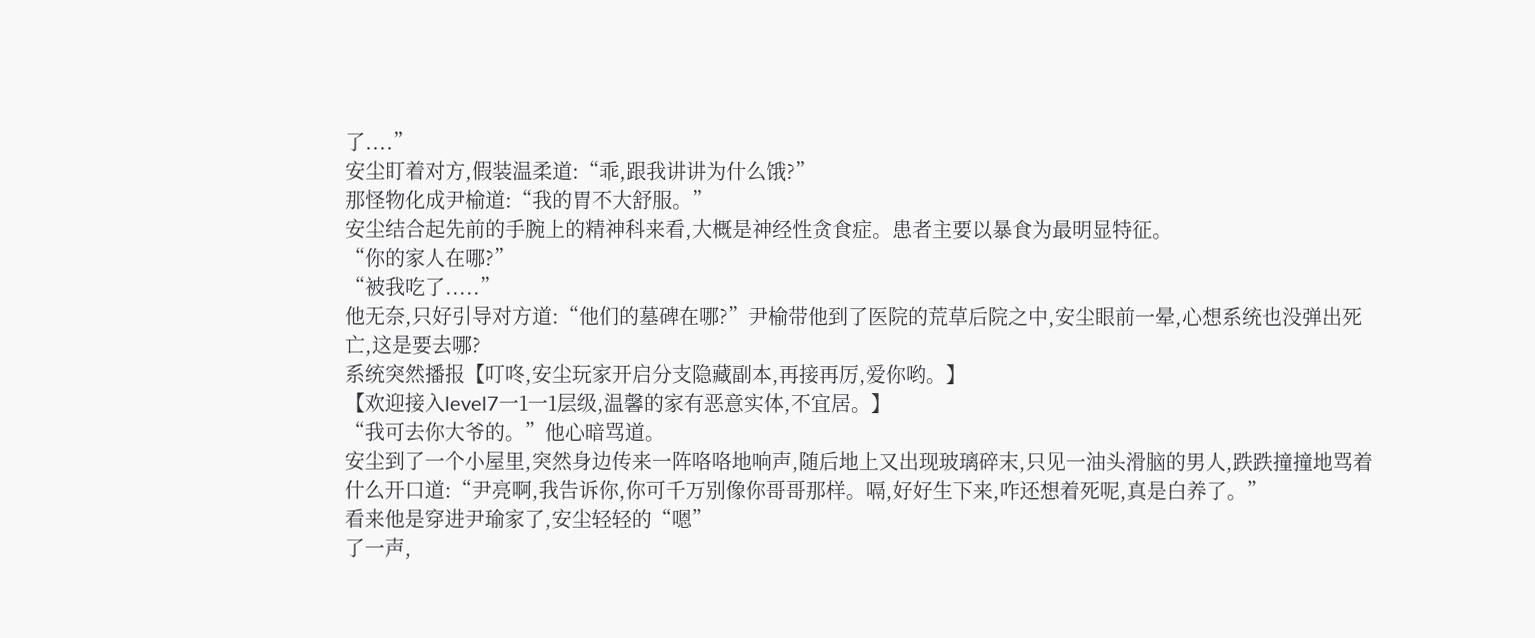了....”
安尘盯着对方,假装温柔道:“乖,跟我讲讲为什么饿?”
那怪物化成尹榆道:“我的胃不大舒服。”
安尘结合起先前的手腕上的精神科来看,大概是神经性贪食症。患者主要以暴食为最明显特征。
“你的家人在哪?”
“被我吃了.....”
他无奈,只好引导对方道:“他们的墓碑在哪?”尹榆带他到了医院的荒草后院之中,安尘眼前一晕,心想系统也没弹出死亡,这是要去哪?
系统突然播报【叮咚,安尘玩家开启分支隐藏副本,再接再厉,爱你哟。】
【欢迎接入level7一1一1层级,温馨的家有恶意实体,不宜居。】
“我可去你大爷的。”他心暗骂道。
安尘到了一个小屋里,突然身边传来一阵咯咯地响声,随后地上又出现玻璃碎末,只见一油头滑脑的男人,跌跌撞撞地骂着什么开口道:“尹亮啊,我告诉你,你可千万别像你哥哥那样。嗝,好好生下来,咋还想着死呢,真是白养了。”
看来他是穿进尹瑜家了,安尘轻轻的“嗯”
了一声,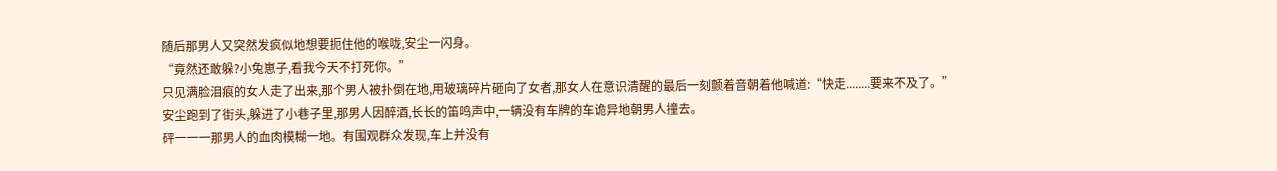随后那男人又突然发疯似地想要扼住他的喉咙,安尘一闪身。
“竟然还敢躲?小兔崽子,看我今天不打死你。”
只见满脸泪痕的女人走了出来,那个男人被扑倒在地,用玻璃碎片砸向了女者,那女人在意识清醒的最后一刻颤着音朝着他喊道:“快走........要来不及了。”
安尘跑到了街头,躲进了小巷子里,那男人因醉酒,长长的笛鸣声中,一辆没有车牌的车诡异地朝男人撞去。
砰一一一那男人的血肉模糊一地。有围观群众发现,车上并没有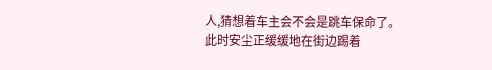人,猜想着车主会不会是跳车保命了。
此时安尘正缓缓地在街边踢着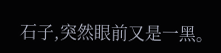石子,突然眼前又是一黑。